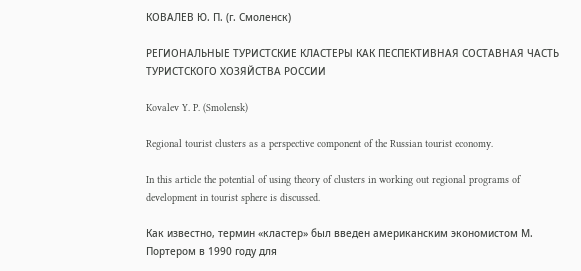КОВАЛЕВ Ю. П. (г. Смоленск)

РЕГИОНАЛЬНЫЕ ТУРИСТСКИЕ КЛАСТЕРЫ КАК ПЕСПЕКТИВНАЯ СОСТАВНАЯ ЧАСТЬ ТУРИСТСКОГО ХОЗЯЙСТВА РОССИИ

Kovalev Y. P. (Smolensk)

Regional tourist clusters as a perspective component of the Russian tourist economy.

In this article the potential of using theory of clusters in working out regional programs of development in tourist sphere is discussed.

Как известно, термин «кластер» был введен американским экономистом М. Портером в 1990 году для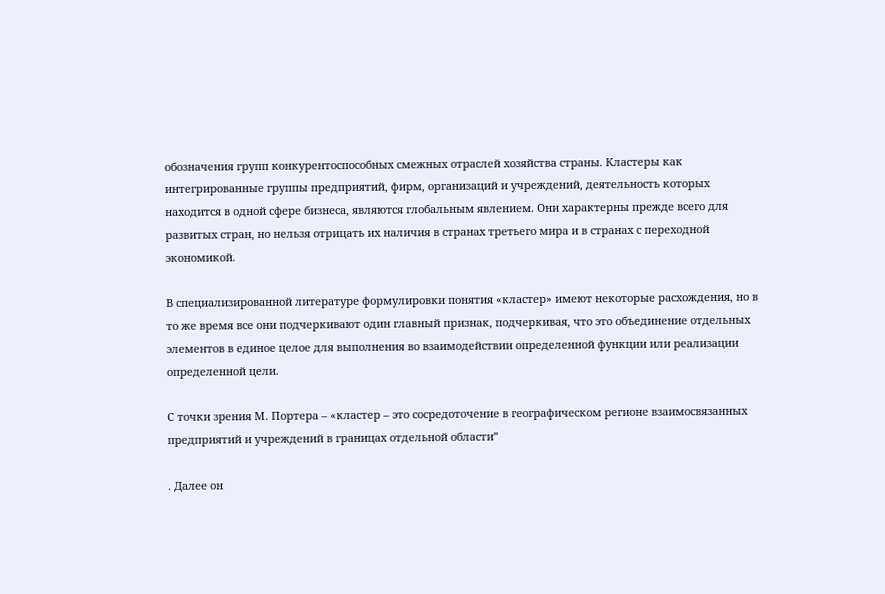обозначения групп конкурентоспособных смежных отраслей хозяйства страны. Кластеры как интегрированные группы предприятий, фирм, организаций и учреждений, деятельность которых находится в одной сфере бизнеса, являются глобальным явлением. Они характерны прежде всего для развитых стран, но нельзя отрицать их наличия в странах третьего мира и в странах с переходной экономикой.

В специализированной литературе формулировки понятия «кластер» имеют некоторые расхождения, но в то же время все они подчеркивают один главный признак, подчеркивая, что это объединение отдельных элементов в единое целое для выполнения во взаимодействии определенной функции или реализации определенной цели.

С точки зрения М. Портера – «кластер – это сосредоточение в географическом регионе взаимосвязанных предприятий и учреждений в границах отдельной области”

. Далее он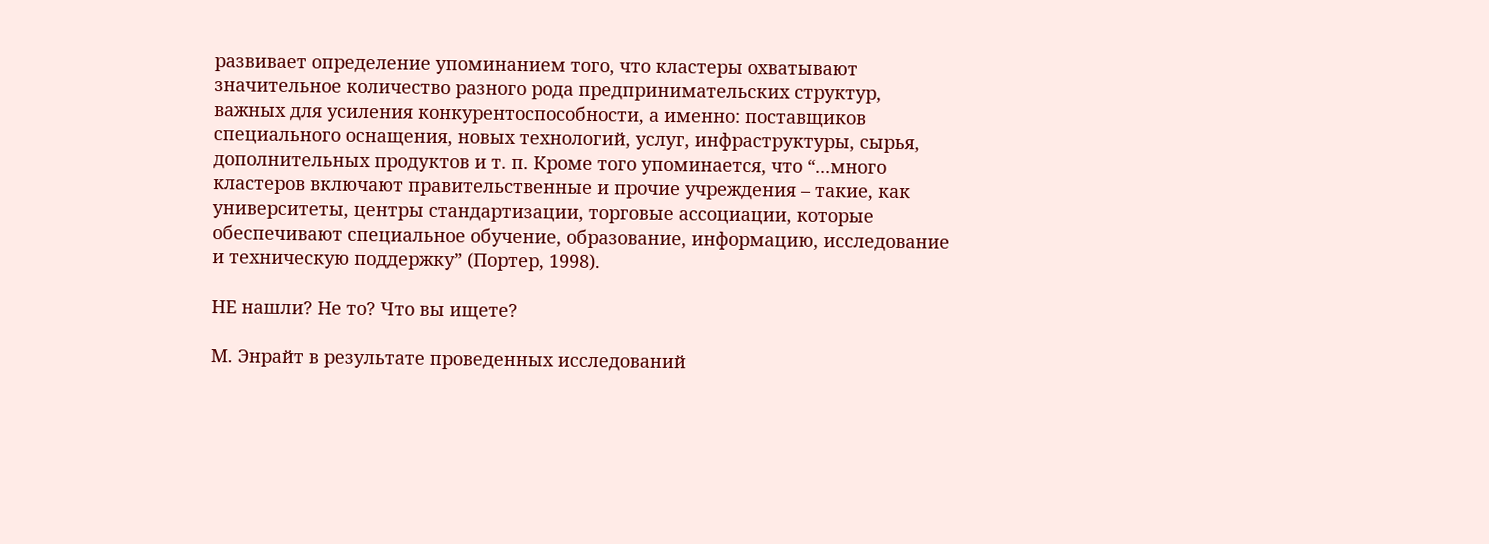развивает определение упоминанием того, что кластеры охватывают значительное количество разного рода предпринимательских структур, важных для усиления конкурентоспособности, а именно: поставщиков специального оснащения, новых технологий, услуг, инфраструктуры, сырья, дополнительных продуктов и т. п. Кроме того упоминается, что “...много кластеров включают правительственные и прочие учреждения – такие, как университеты, центры стандартизации, торговые ассоциации, которые обеспечивают специальное обучение, образование, информацию, исследование и техническую поддержку” (Портер, 1998).

НЕ нашли? Не то? Что вы ищете?

М. Энрайт в результате проведенных исследований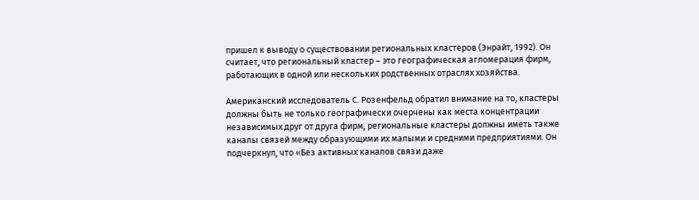пришел к выводу о существовании региональных кластеров (Энрайт, 1992). Он считает, что региональный кластер – это географическая агломерация фирм, работающих в одной или нескольких родственных отраслях хозяйства.

Американский исследователь С. Розенфельд обратил внимание на то, кластеры должны быть не только географически очерчены как места концентрации независимых друг от друга фирм, региональные кластеры должны иметь также каналы связей между образующими их малыми и средними предприятиями. Он подчеркнул, что «Без активных каналов связи даже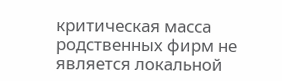критическая масса родственных фирм не является локальной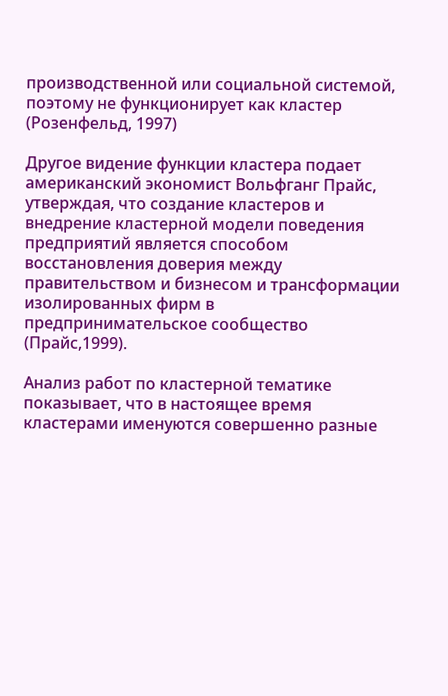производственной или социальной системой, поэтому не функционирует как кластер (Розенфельд, 1997)

Другое видение функции кластера подает американский экономист Вольфганг Прайс, утверждая, что создание кластеров и внедрение кластерной модели поведения предприятий является способом восстановления доверия между правительством и бизнесом и трансформации изолированных фирм в предпринимательское сообщество (Прайс,1999).

Анализ работ по кластерной тематике показывает, что в настоящее время кластерами именуются совершенно разные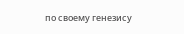по своему генезису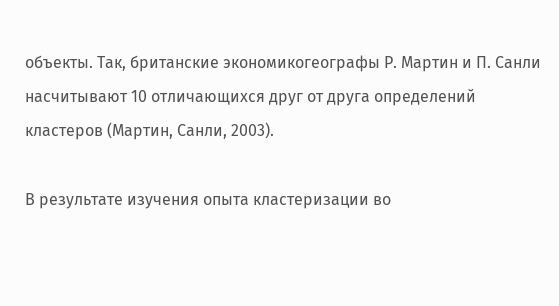объекты. Так, британские экономикогеографы Р. Мартин и П. Санли насчитывают 10 отличающихся друг от друга определений кластеров (Мартин, Санли, 2003).

В результате изучения опыта кластеризации во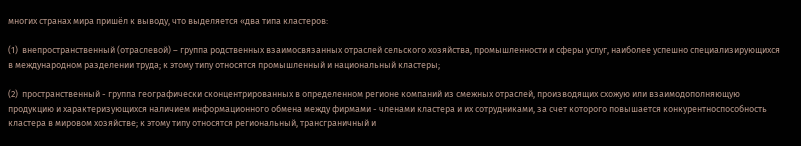многих странах мира пришёл к выводу, что выделяется «два типа кластеров:

(1)  внепространственный (отраслевой) – группа родственных взаимосвязанных отраслей сельского хозяйства, промышленности и сферы услуг, наиболее успешно специализирующихся в международном разделении труда; к этому типу относятся промышленный и национальный кластеры;

(2)  пространственный - группа географически сконцентрированных в определенном регионе компаний из смежных отраслей, производящих схожую или взаимодополняющую продукцию и характеризующихся наличием информационного обмена между фирмами - членами кластера и их сотрудниками, за счет которого повышается конкурентноспособность кластера в мировом хозяйстве; к этому типу относятся региональный, трансграничный и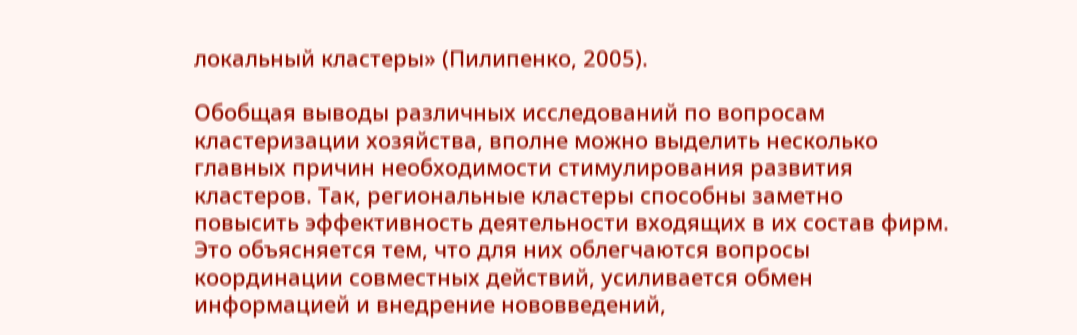локальный кластеры» (Пилипенко, 2005).

Обобщая выводы различных исследований по вопросам кластеризации хозяйства, вполне можно выделить несколько главных причин необходимости стимулирования развития кластеров. Так, региональные кластеры способны заметно повысить эффективность деятельности входящих в их состав фирм. Это объясняется тем, что для них облегчаются вопросы координации совместных действий, усиливается обмен информацией и внедрение нововведений,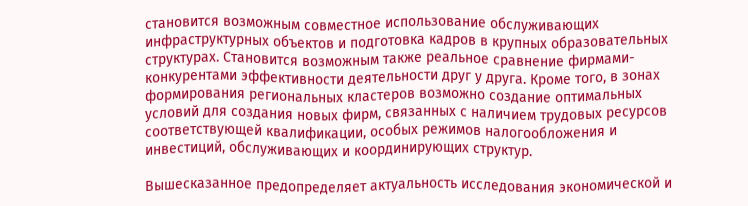становится возможным совместное использование обслуживающих инфраструктурных объектов и подготовка кадров в крупных образовательных структурах. Становится возможным также реальное сравнение фирмами-конкурентами эффективности деятельности друг у друга. Кроме того, в зонах формирования региональных кластеров возможно создание оптимальных условий для создания новых фирм, связанных с наличием трудовых ресурсов соответствующей квалификации, особых режимов налогообложения и инвестиций, обслуживающих и координирующих структур.

Вышесказанное предопределяет актуальность исследования экономической и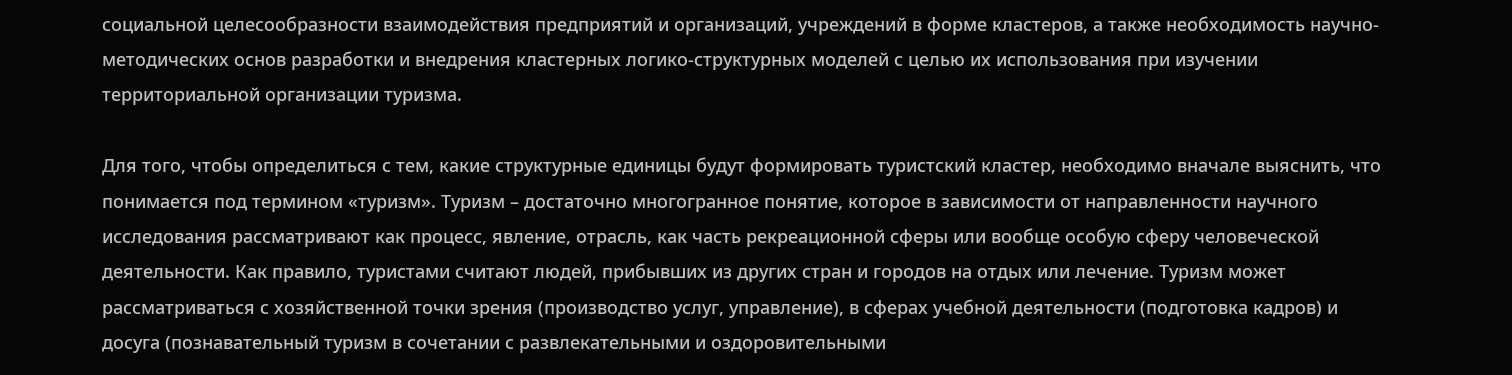социальной целесообразности взаимодействия предприятий и организаций, учреждений в форме кластеров, а также необходимость научно-методических основ разработки и внедрения кластерных логико-структурных моделей с целью их использования при изучении территориальной организации туризма.

Для того, чтобы определиться с тем, какие структурные единицы будут формировать туристский кластер, необходимо вначале выяснить, что понимается под термином «туризм». Туризм – достаточно многогранное понятие, которое в зависимости от направленности научного исследования рассматривают как процесс, явление, отрасль, как часть рекреационной сферы или вообще особую сферу человеческой деятельности. Как правило, туристами считают людей, прибывших из других стран и городов на отдых или лечение. Туризм может рассматриваться с хозяйственной точки зрения (производство услуг, управление), в сферах учебной деятельности (подготовка кадров) и досуга (познавательный туризм в сочетании с развлекательными и оздоровительными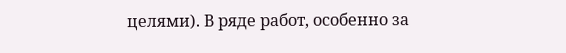целями). В ряде работ, особенно за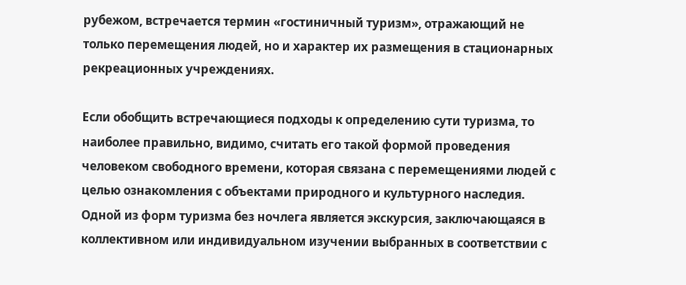рубежом, встречается термин «гостиничный туризм», отражающий не только перемещения людей, но и характер их размещения в стационарных рекреационных учреждениях.

Если обобщить встречающиеся подходы к определению сути туризма, то наиболее правильно, видимо, считать его такой формой проведения человеком свободного времени, которая связана с перемещениями людей с целью ознакомления с объектами природного и культурного наследия. Одной из форм туризма без ночлега является экскурсия, заключающаяся в коллективном или индивидуальном изучении выбранных в соответствии с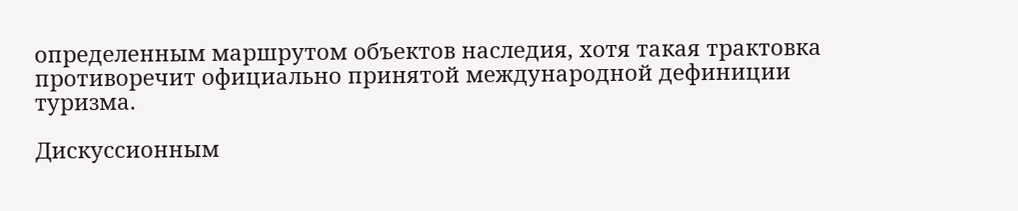определенным маршрутом объектов наследия, хотя такая трактовка противоречит официально принятой международной дефиниции туризма.

Дискуссионным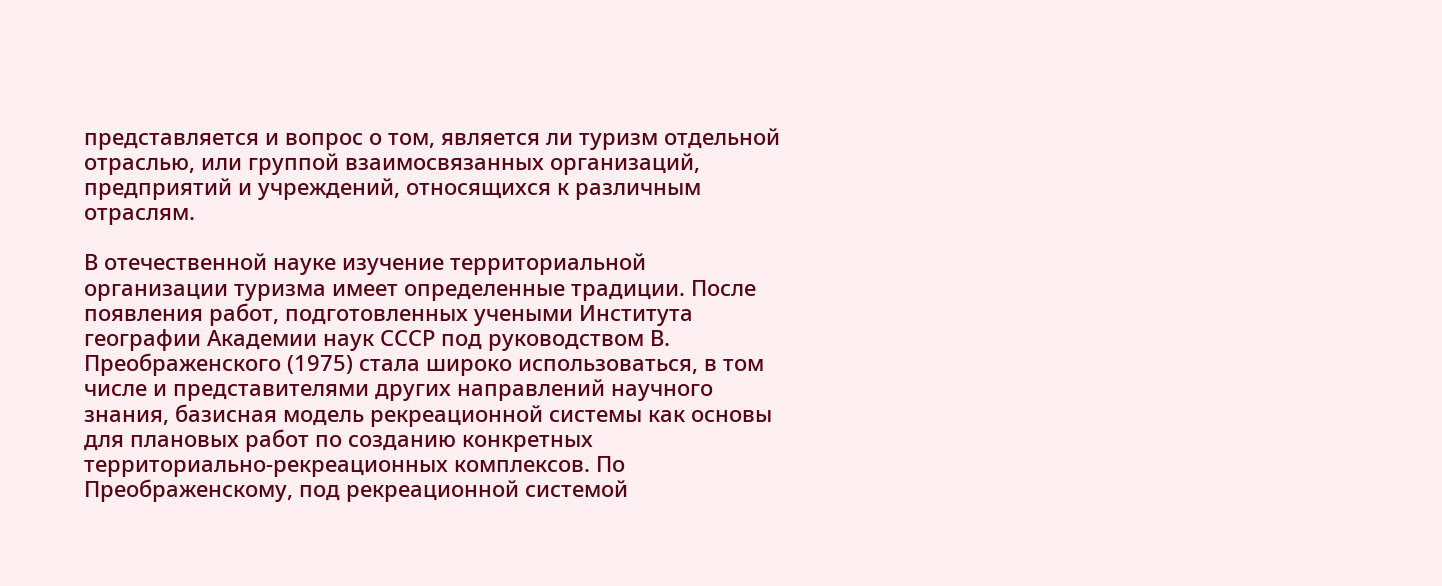представляется и вопрос о том, является ли туризм отдельной отраслью, или группой взаимосвязанных организаций, предприятий и учреждений, относящихся к различным отраслям.

В отечественной науке изучение территориальной организации туризма имеет определенные традиции. После появления работ, подготовленных учеными Института географии Академии наук СССР под руководством В. Преображенского (1975) стала широко использоваться, в том числе и представителями других направлений научного знания, базисная модель рекреационной системы как основы для плановых работ по созданию конкретных территориально-рекреационных комплексов. По Преображенскому, под рекреационной системой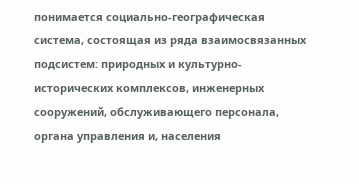понимается социально-географическая система, состоящая из ряда взаимосвязанных подсистем: природных и культурно-исторических комплексов, инженерных сооружений, обслуживающего персонала, органа управления и, населения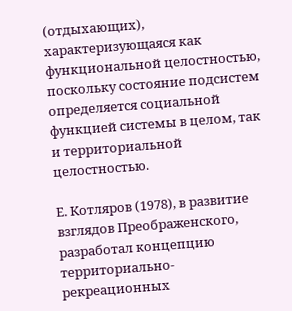(отдыхающих), характеризующаяся как функциональной целостностью, поскольку состояние подсистем определяется социальной функцией системы в целом, так и территориальной целостностью.

Е. Котляров (1978), в развитие взглядов Преображенского, разработал концепцию территориально-рекреационных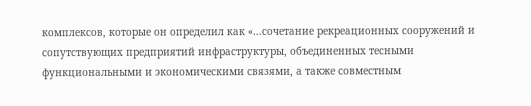комплексов, которые он определил как «…сочетание рекреационных сооружений и сопутствующих предприятий инфраструктуры, объединенных тесными функциональными и экономическими связями, а также совместным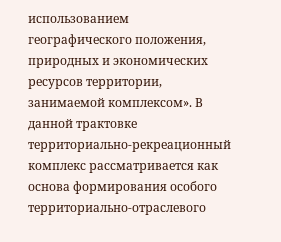использованием географического положения, природных и экономических ресурсов территории, занимаемой комплексом». В данной трактовке территориально-рекреационный комплекс рассматривается как основа формирования особого территориально-отраслевого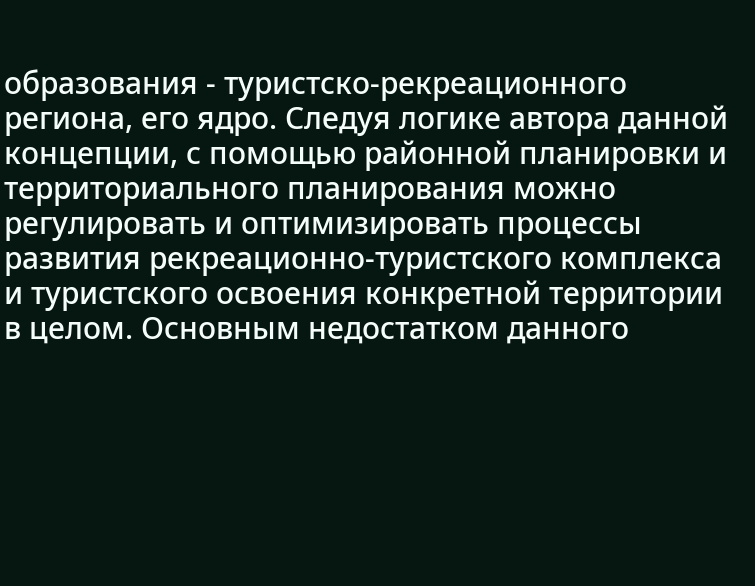образования - туристско-рекреационного региона, его ядро. Следуя логике автора данной концепции, с помощью районной планировки и территориального планирования можно регулировать и оптимизировать процессы развития рекреационно-туристского комплекса и туристского освоения конкретной территории в целом. Основным недостатком данного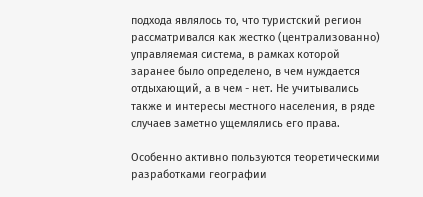подхода являлось то, что туристский регион рассматривался как жестко (централизованно) управляемая система, в рамках которой заранее было определено, в чем нуждается отдыхающий, а в чем - нет. Не учитывались также и интересы местного населения, в ряде случаев заметно ущемлялись его права.

Особенно активно пользуются теоретическими разработками географии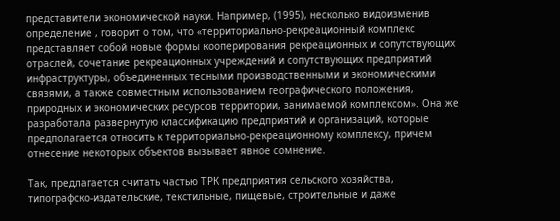представители экономической науки. Например, (1995), несколько видоизменив определение , говорит о том, что «территориально-рекреационный комплекс представляет собой новые формы кооперирования рекреационных и сопутствующих отраслей, сочетание рекреационных учреждений и сопутствующих предприятий инфраструктуры, объединенных тесными производственными и экономическими связями, а также совместным использованием географического положения, природных и экономических ресурсов территории, занимаемой комплексом». Она же разработала развернутую классификацию предприятий и организаций, которые предполагается относить к территориально-рекреационному комплексу, причем отнесение некоторых объектов вызывает явное сомнение.

Так, предлагается считать частью ТРК предприятия сельского хозяйства, типографско-издательские, текстильные, пищевые, строительные и даже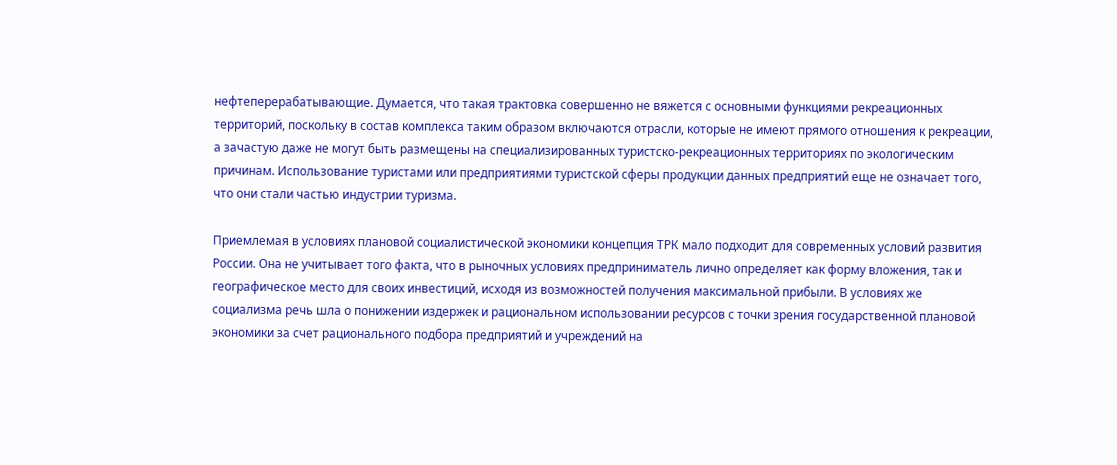нефтеперерабатывающие. Думается, что такая трактовка совершенно не вяжется с основными функциями рекреационных территорий, поскольку в состав комплекса таким образом включаются отрасли, которые не имеют прямого отношения к рекреации, а зачастую даже не могут быть размещены на специализированных туристско-рекреационных территориях по экологическим причинам. Использование туристами или предприятиями туристской сферы продукции данных предприятий еще не означает того, что они стали частью индустрии туризма.

Приемлемая в условиях плановой социалистической экономики концепция ТРК мало подходит для современных условий развития России. Она не учитывает того факта, что в рыночных условиях предприниматель лично определяет как форму вложения, так и географическое место для своих инвестиций, исходя из возможностей получения максимальной прибыли. В условиях же социализма речь шла о понижении издержек и рациональном использовании ресурсов с точки зрения государственной плановой экономики за счет рационального подбора предприятий и учреждений на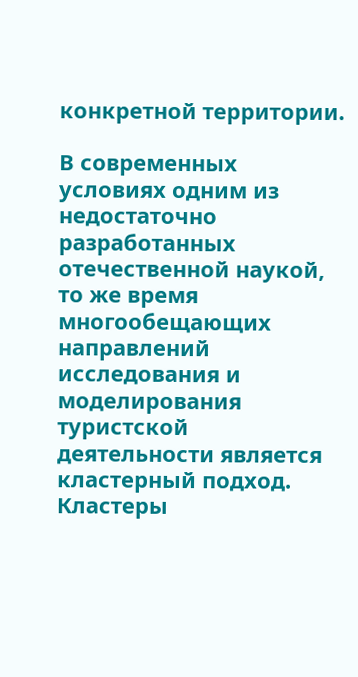конкретной территории.

В современных условиях одним из недостаточно разработанных отечественной наукой, то же время многообещающих направлений исследования и моделирования туристской деятельности является кластерный подход. Кластеры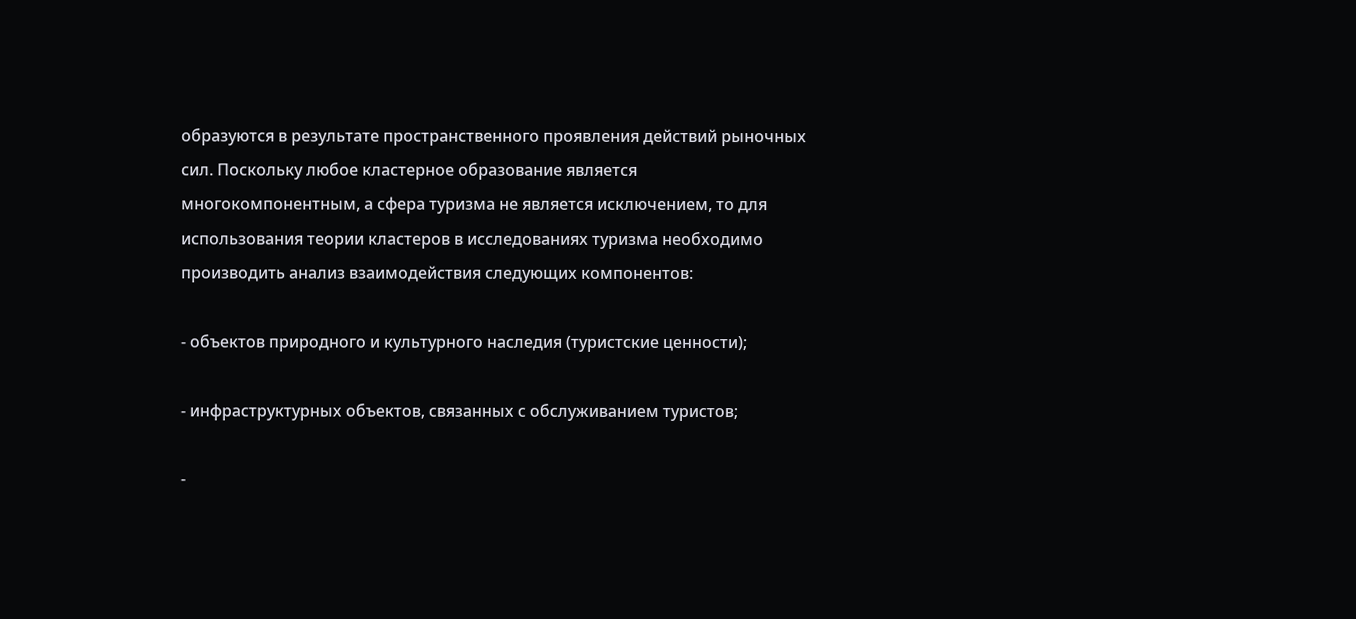образуются в результате пространственного проявления действий рыночных сил. Поскольку любое кластерное образование является многокомпонентным, а сфера туризма не является исключением, то для использования теории кластеров в исследованиях туризма необходимо производить анализ взаимодействия следующих компонентов:

- объектов природного и культурного наследия (туристские ценности);

- инфраструктурных объектов, связанных с обслуживанием туристов;

-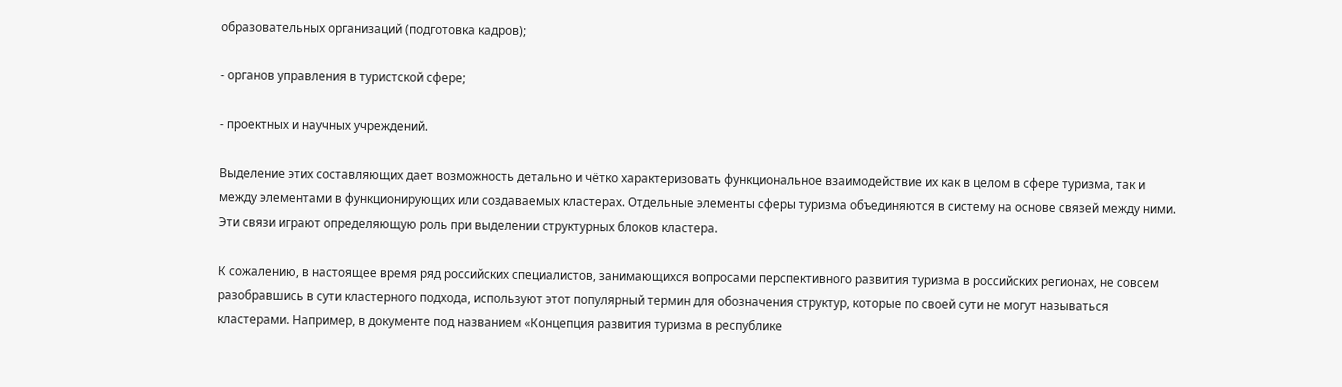образовательных организаций (подготовка кадров);

- органов управления в туристской сфере;

- проектных и научных учреждений.

Выделение этих составляющих дает возможность детально и чётко характеризовать функциональное взаимодействие их как в целом в сфере туризма, так и между элементами в функционирующих или создаваемых кластерах. Отдельные элементы сферы туризма объединяются в систему на основе связей между ними. Эти связи играют определяющую роль при выделении структурных блоков кластера.

К сожалению, в настоящее время ряд российских специалистов, занимающихся вопросами перспективного развития туризма в российских регионах, не совсем разобравшись в сути кластерного подхода, используют этот популярный термин для обозначения структур, которые по своей сути не могут называться кластерами. Например, в документе под названием «Концепция развития туризма в республике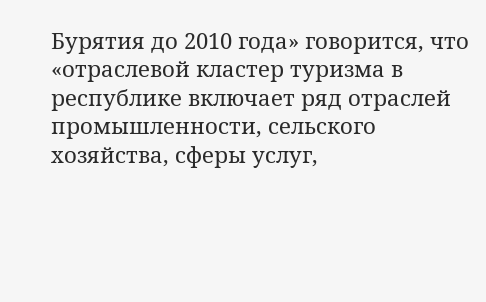Бурятия до 2010 года» говорится, что «отраслевой кластер туризма в республике включает ряд отраслей промышленности, сельского хозяйства, сферы услуг,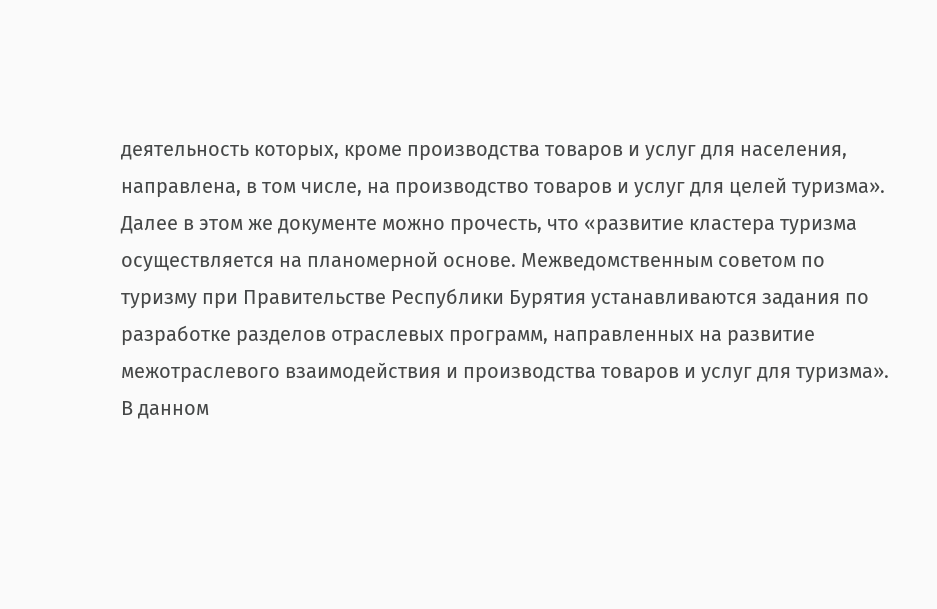деятельность которых, кроме производства товаров и услуг для населения, направлена, в том числе, на производство товаров и услуг для целей туризма». Далее в этом же документе можно прочесть, что «развитие кластера туризма осуществляется на планомерной основе. Межведомственным советом по туризму при Правительстве Республики Бурятия устанавливаются задания по разработке разделов отраслевых программ, направленных на развитие межотраслевого взаимодействия и производства товаров и услуг для туризма». В данном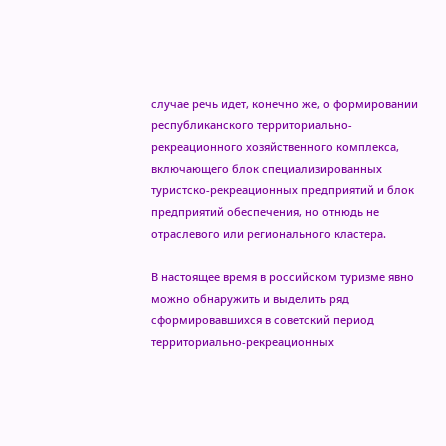случае речь идет, конечно же, о формировании республиканского территориально-рекреационного хозяйственного комплекса, включающего блок специализированных туристско-рекреационных предприятий и блок предприятий обеспечения, но отнюдь не отраслевого или регионального кластера.

В настоящее время в российском туризме явно можно обнаружить и выделить ряд сформировавшихся в советский период территориально-рекреационных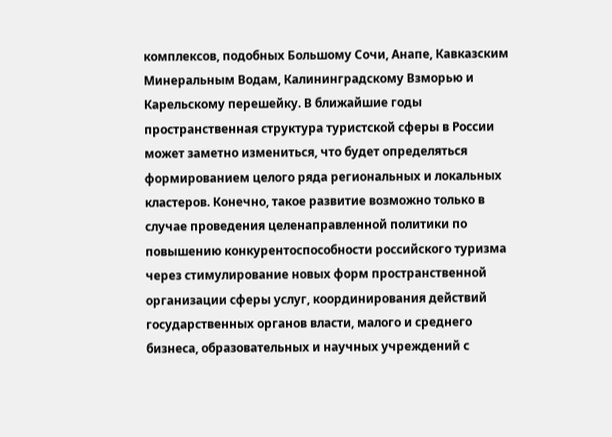комплексов, подобных Большому Сочи, Анапе, Кавказским Минеральным Водам, Калининградскому Взморью и Карельскому перешейку. В ближайшие годы пространственная структура туристской сферы в России может заметно измениться, что будет определяться формированием целого ряда региональных и локальных кластеров. Конечно, такое развитие возможно только в случае проведения целенаправленной политики по повышению конкурентоспособности российского туризма через стимулирование новых форм пространственной организации сферы услуг, координирования действий государственных органов власти, малого и среднего бизнеса, образовательных и научных учреждений с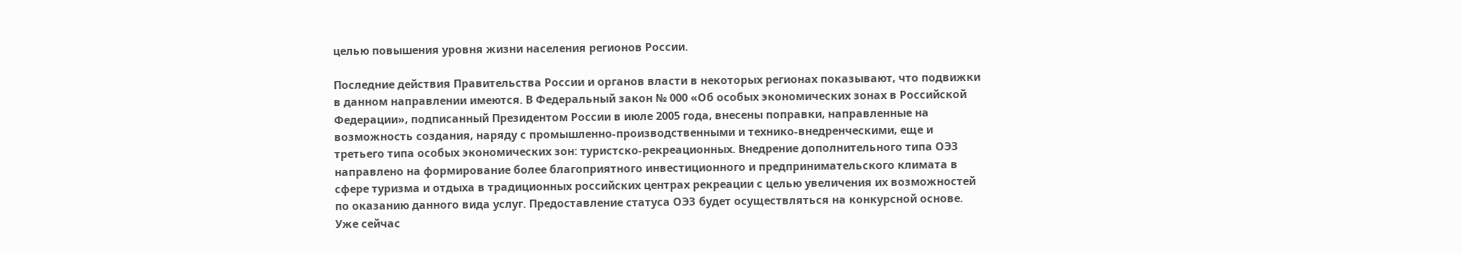целью повышения уровня жизни населения регионов России.

Последние действия Правительства России и органов власти в некоторых регионах показывают, что подвижки в данном направлении имеются. В Федеральный закон № 000 «Об особых экономических зонах в Российской Федерации», подписанный Президентом России в июле 2005 года, внесены поправки, направленные на возможность создания, наряду с промышленно-производственными и технико-внедренческими, еще и третьего типа особых экономических зон: туристско-рекреационных. Внедрение дополнительного типа ОЭЗ направлено на формирование более благоприятного инвестиционного и предпринимательского климата в сфере туризма и отдыха в традиционных российских центрах рекреации с целью увеличения их возможностей по оказанию данного вида услуг. Предоставление статуса ОЭЗ будет осуществляться на конкурсной основе. Уже сейчас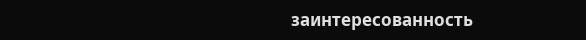заинтересованность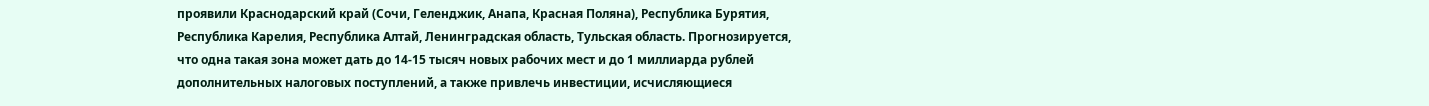проявили Краснодарский край (Сочи, Геленджик, Анапа, Красная Поляна), Республика Бурятия, Республика Карелия, Республика Алтай, Ленинградская область, Тульская область. Прогнозируется, что одна такая зона может дать до 14-15 тысяч новых рабочих мест и до 1 миллиарда рублей дополнительных налоговых поступлений, а также привлечь инвестиции, исчисляющиеся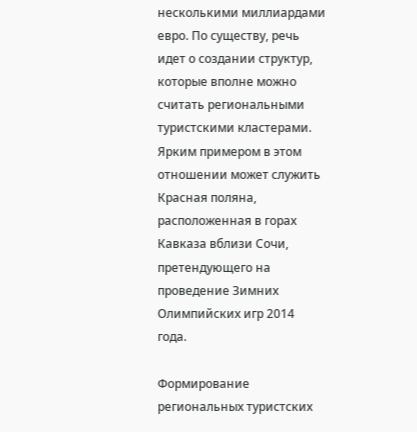несколькими миллиардами евро. По существу, речь идет о создании структур, которые вполне можно считать региональными туристскими кластерами. Ярким примером в этом отношении может служить Красная поляна, расположенная в горах Кавказа вблизи Сочи, претендующего на проведение Зимних Олимпийских игр 2014 года.

Формирование региональных туристских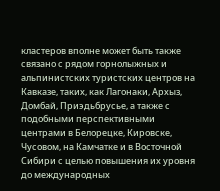кластеров вполне может быть также связано с рядом горнолыжных и альпинистских туристских центров на Кавказе, таких, как Лагонаки, Архыз, Домбай, Приэдьбрусье, а также с подобными перспективными центрами в Белорецке, Кировске, Чусовом, на Камчатке и в Восточной Сибири с целью повышения их уровня до международных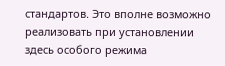стандартов. Это вполне возможно реализовать при установлении здесь особого режима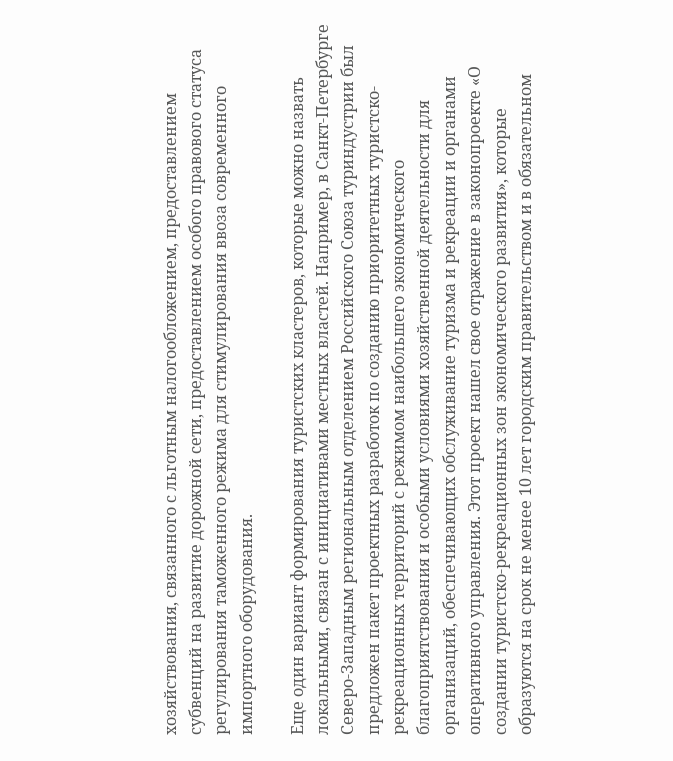хозяйствования, связанного с льготным налогообложением, предоставлением субвенций на развитие дорожной сети, предоставлением особого правового статуса регулирования таможенного режима для стимулирования ввоза современного импортного оборудования.

Еще один вариант формирования туристских кластеров, которые можно назвать локальными, связан с инициативами местных властей. Например, в Санкт-Петербурге Северо-Западным региональным отделением Российского Союза туриндустрии был предложен пакет проектных разработок по созданию приоритетных туристско-рекреационных территорий с режимом наибольшего экономического благоприятствования и особыми условиями хозяйственной деятельности для организаций, обеспечивающих обслуживание туризма и рекреации и органами оперативного управления. Этот проект нашел свое отражение в законопроекте «О создании туристско-рекреационных зон экономического развития», которые образуются на срок не менее 10 лет городским правительством и в обязательном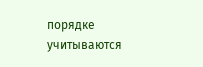порядке учитываются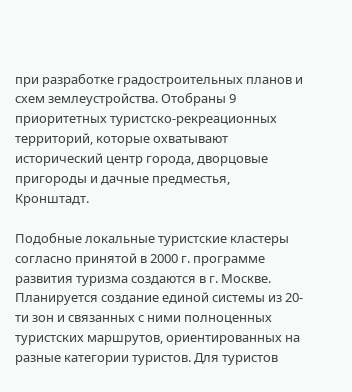при разработке градостроительных планов и схем землеустройства. Отобраны 9 приоритетных туристско-рекреационных территорий, которые охватывают исторический центр города, дворцовые пригороды и дачные предместья, Кронштадт.

Подобные локальные туристские кластеры согласно принятой в 2000 г. программе развития туризма создаются в г. Москве. Планируется создание единой системы из 20-ти зон и связанных с ними полноценных туристских маршрутов, ориентированных на разные категории туристов. Для туристов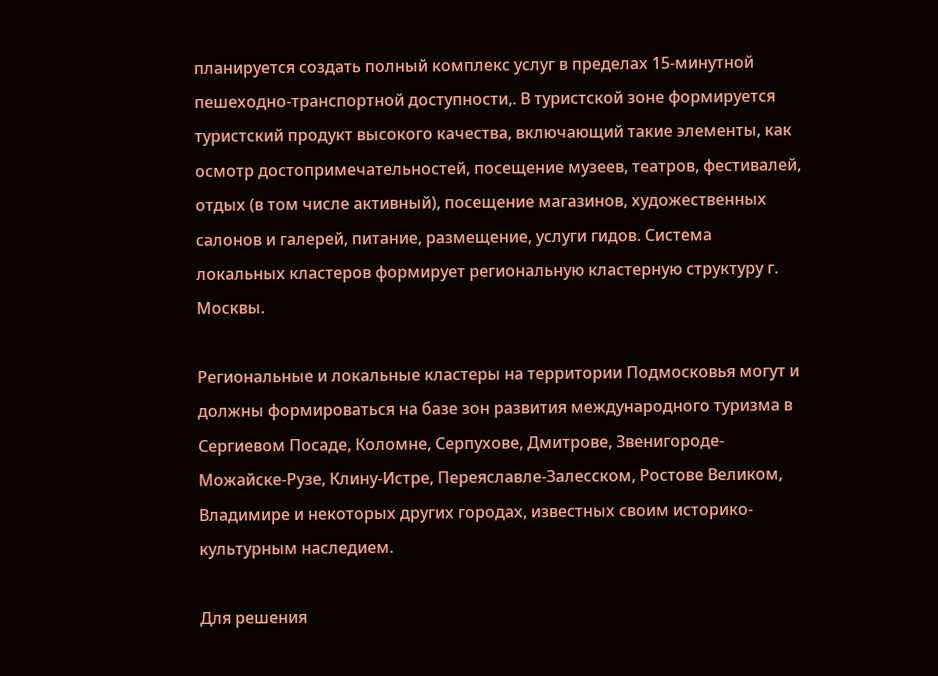планируется создать полный комплекс услуг в пределах 15-минутной пешеходно-транспортной доступности,. В туристской зоне формируется туристский продукт высокого качества, включающий такие элементы, как осмотр достопримечательностей, посещение музеев, театров, фестивалей, отдых (в том числе активный), посещение магазинов, художественных салонов и галерей, питание, размещение, услуги гидов. Система локальных кластеров формирует региональную кластерную структуру г. Москвы.

Региональные и локальные кластеры на территории Подмосковья могут и должны формироваться на базе зон развития международного туризма в Сергиевом Посаде, Коломне, Серпухове, Дмитрове, Звенигороде-Можайске-Рузе, Клину-Истре, Переяславле-Залесском, Ростове Великом, Владимире и некоторых других городах, известных своим историко-культурным наследием.

Для решения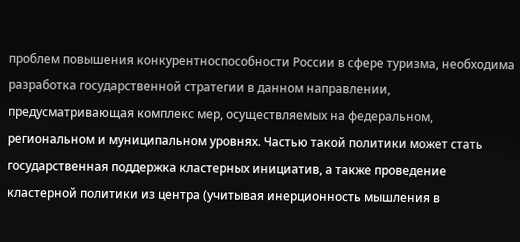проблем повышения конкурентноспособности России в сфере туризма, необходима разработка государственной стратегии в данном направлении, предусматривающая комплекс мер, осуществляемых на федеральном, региональном и муниципальном уровнях. Частью такой политики может стать государственная поддержка кластерных инициатив, а также проведение кластерной политики из центра (учитывая инерционность мышления в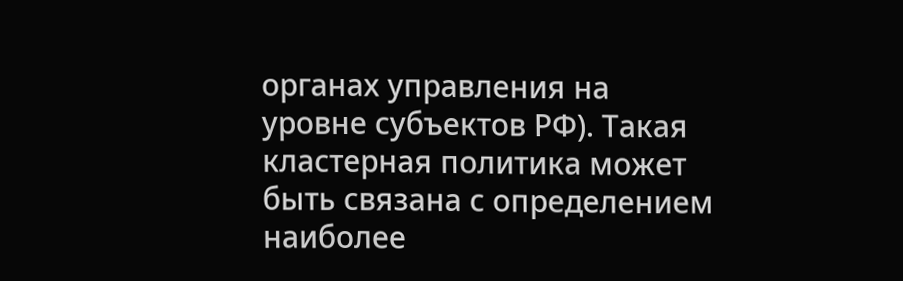органах управления на уровне субъектов РФ). Такая кластерная политика может быть связана с определением наиболее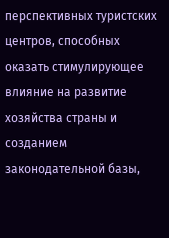перспективных туристских центров, способных оказать стимулирующее влияние на развитие хозяйства страны и созданием законодательной базы,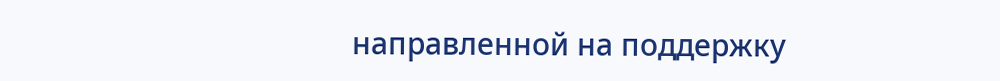направленной на поддержку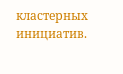кластерных инициатив.